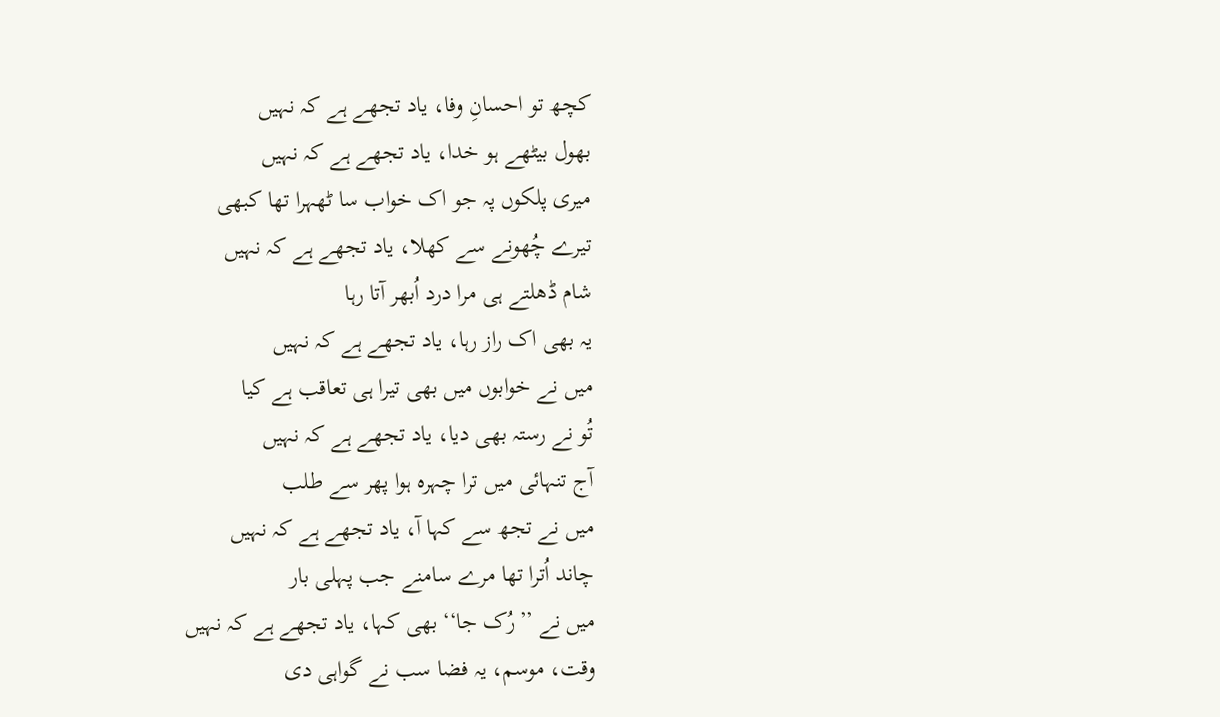کچھ تو احسانِ وفا، یاد تجھے ہے کہ نہیں
بھول بیٹھے ہو خدا، یاد تجھے ہے کہ نہیں
میری پلکوں پہ جو اک خواب سا ٹھہرا تھا کبھی
تیرے چُھونے سے کھلا، یاد تجھے ہے کہ نہیں
شام ڈھلتے ہی مرا درد اُبھر آتا رہا
یہ بھی اک راز رہا، یاد تجھے ہے کہ نہیں
میں نے خوابوں میں بھی تیرا ہی تعاقب ہے کیا
تُو نے رستہ بھی دیا، یاد تجھے ہے کہ نہیں
آج تنہائی میں ترا چہرہ ہوا پھر سے طلب
میں نے تجھ سے کہا آ، یاد تجھے ہے کہ نہیں
چاند اُترا تھا مرے سامنے جب پہلی بار
میں نے ’’رُک جا‘‘ بھی کہا، یاد تجھے ہے کہ نہیں
وقت، موسم، یہ فضا سب نے گواہی دی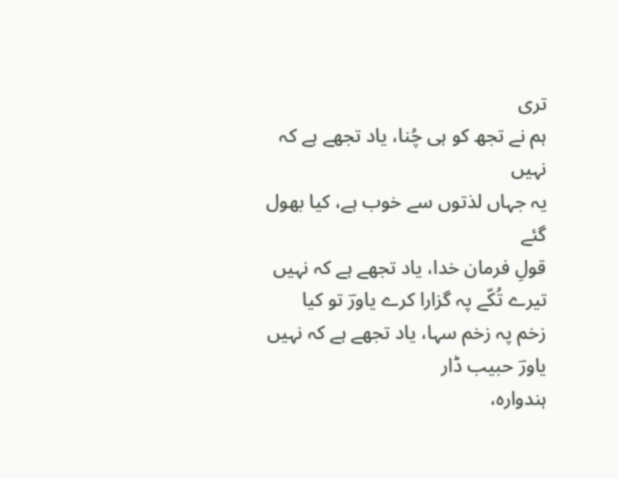تری
ہم نے تجھ کو ہی چُنا، یاد تجھے ہے کہ نہیں
یہ جہاں لذتوں سے خوب ہے، کیا بھول گئے
قولِ فرمان خدا، یاد تجھے ہے کہ نہیں
تیرے تُکّے پہ گزارا کرے یاورؔ تو کیا
زخم پہ زخم سہا، یاد تجھے ہے کہ نہیں
یاورؔ حبیب ڈار
ہندوارہ،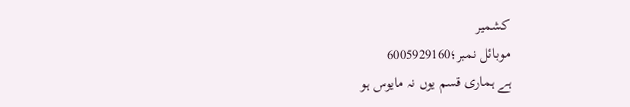کشمیر
موبائل نمبر؛6005929160
ہے ہماری قسم یوں نہ مایوس ہو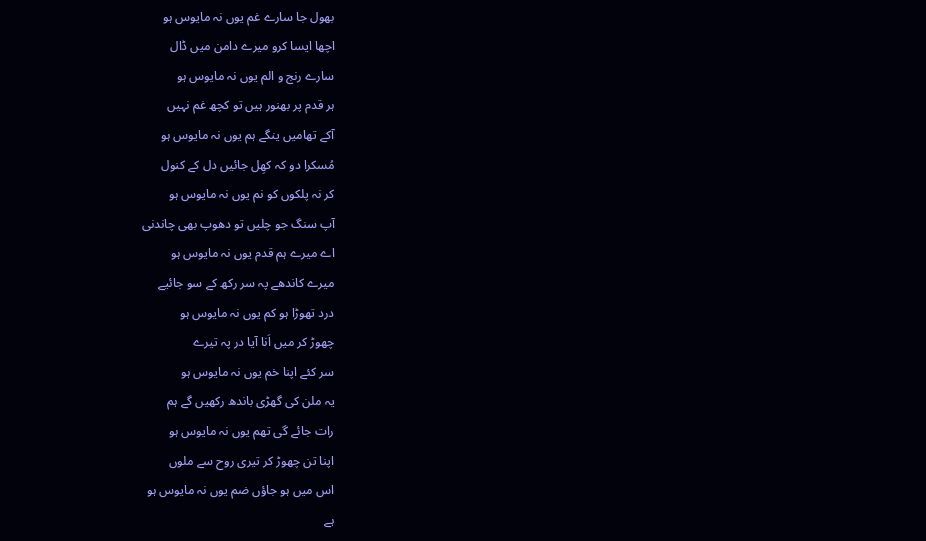بھول جا سارے غم یوں نہ مایوس ہو
اچھا ایسا کرو میرے دامن میں ڈال
سارے رنج و الم یوں نہ مایوس ہو
ہر قدم پر بھنور ہیں تو کچھ غم نہیں
آکے تھامیں ینگے ہم یوں نہ مایوس ہو
مُسکرا دو کہ کھِل جائیں دل کے کنول
کر نہ پلکوں کو نم یوں نہ مایوس ہو
آپ سنگ جو چلیں تو دھوپ بھی چاندنی
اے میرے ہم قدم یوں نہ مایوس ہو
میرے کاندھے پہ سر رکھ کے سو جائیے
درد تھوڑا ہو کم یوں نہ مایوس ہو
چھوڑ کر میں اَنا آیا در پہ تیرے
سر کئے اپنا خم یوں نہ مایوس ہو
یہ ملن کی گھڑی باندھ رکھیں گے ہم
رات جائے گی تھم یوں نہ مایوس ہو
اپنا تن چھوڑ کر تیری روح سے ملوں
اس میں ہو جاؤں ضم یوں نہ مایوس ہو
ہے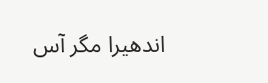اندھیرا مگر آس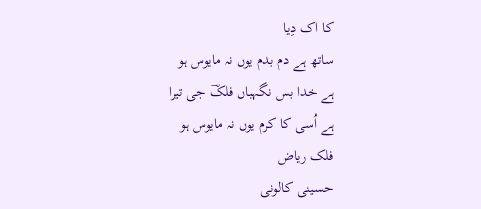کا اک دِیا
ساتھ ہے دم بدم یوں نہ مایوس ہو
ہے خدا بس نگہباں فلکؔ جی تیرا
ہے اُسی کا کرم یوں نہ مایوس ہو
فلک ریاض
حسینی کالونی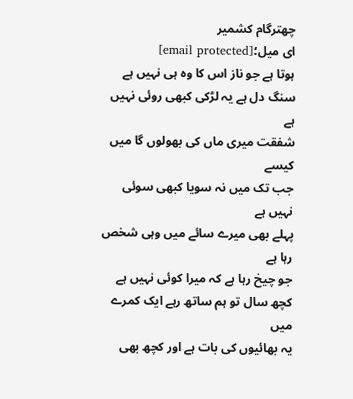چھترگام کشمیر
ای میل؛[email protected]
ہوتا ہے جو ناز اس کا وہ ہی نہیں ہے
سنگ دل ہے یہ لڑکی کبھی روئی نہیں ہے
شفقت میری ماں کی بھولوں گا میں کیسے
جب تک میں نہ سویا کبھی سوئی نہیں ہے
پہلے بھی میرے سائے میں وہی شخص رہا ہے
جو چیخ رہا ہے کہ میرا کوئی نہیں ہے
کچھ سال تو ہم ساتھ رہے ایک کمرے میں
یہ بھائیوں کی بات ہے اور کچھ بھی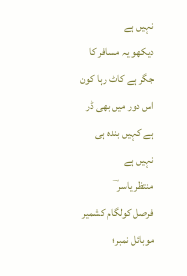نہیں ہے
دیکھو یہ مسافر کا جگر ہے کاٹ رہا کون
اس دور میں بھی ڈر ہے کہیں بندہ ہی نہیں ہے
منتظر یاسر ؔ
فرصل کولگام کشمیر
موبائل نمبر؛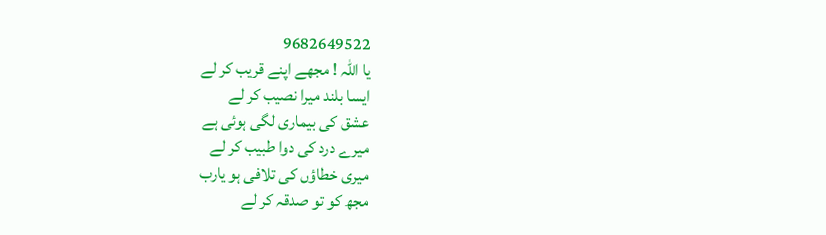9682649522
یا اللہ ! مجھے اپنے قریب کر لے
ایسا بلند میرا نصیب کر لے
عشق کی بیماری لگی ہوئی ہے
میرے درد کی دوا طبیب کر لے
میری خطاؤں کی تلافی ہو یارب
مجھ کو تو صدقہ کر لے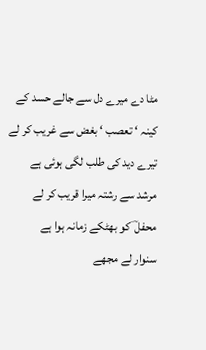مٹا دے میرے دل سے جالے حسد کے
کینہ ‘ تعصب ‘ بغض سے غریب کر لے
تیرے دید کی طلب لگی ہوئی ہے
مرشد سے رشتہ میرا قریب کر لے
محفل ؔ کو بھٹکے زمانہ ہوا ہے
سنوار لے مجھے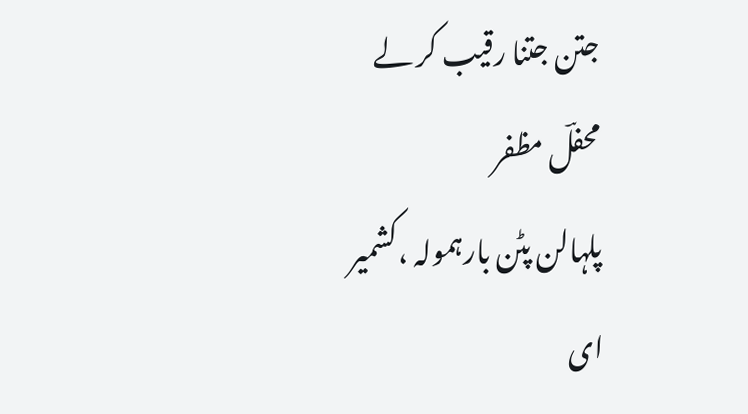جتن جتنا رقیب کر لے
محفلؔ مظفر
پلہالن پٹن بارہمولہ ،کشمیر
ای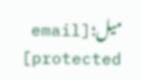میل؛[email protected]